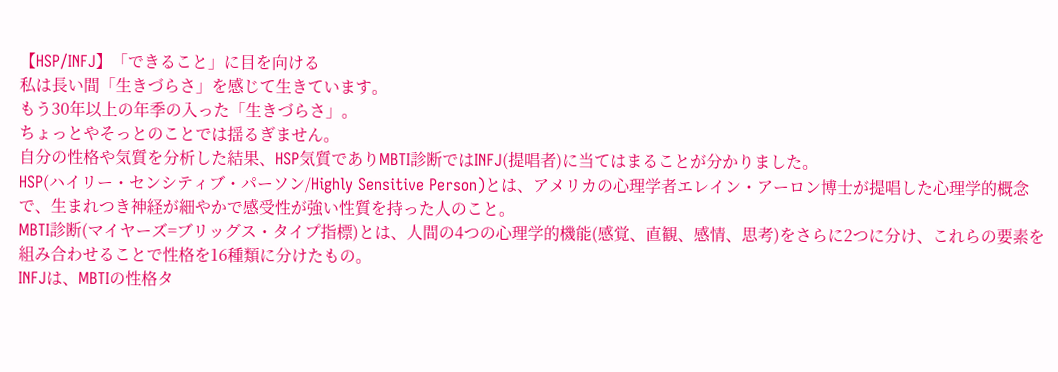【HSP/INFJ】「できること」に目を向ける
私は長い間「生きづらさ」を感じて生きています。
もう30年以上の年季の入った「生きづらさ」。
ちょっとやそっとのことでは揺るぎません。
自分の性格や気質を分析した結果、HSP気質でありMBTI診断ではINFJ(提唱者)に当てはまることが分かりました。
HSP(ハイリー・センシティブ・パーソン/Highly Sensitive Person)とは、アメリカの心理学者エレイン・アーロン博士が提唱した心理学的概念で、生まれつき神経が細やかで感受性が強い性質を持った人のこと。
MBTI診断(マイヤーズ=ブリッグス・タイプ指標)とは、人間の4つの心理学的機能(感覚、直観、感情、思考)をさらに2つに分け、これらの要素を組み合わせることで性格を16種類に分けたもの。
INFJは、MBTIの性格タ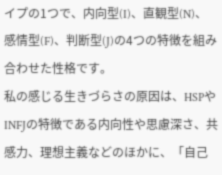イプの1つで、内向型(I)、直観型(N)、感情型(F)、判断型(J)の4つの特徴を組み合わせた性格です。
私の感じる生きづらさの原因は、HSPやINFJの特徴である内向性や思慮深さ、共感力、理想主義などのほかに、「自己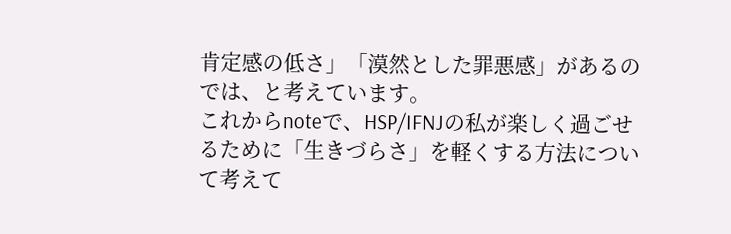肯定感の低さ」「漠然とした罪悪感」があるのでは、と考えています。
これからnoteで、HSP/IFNJの私が楽しく過ごせるために「生きづらさ」を軽くする方法について考えて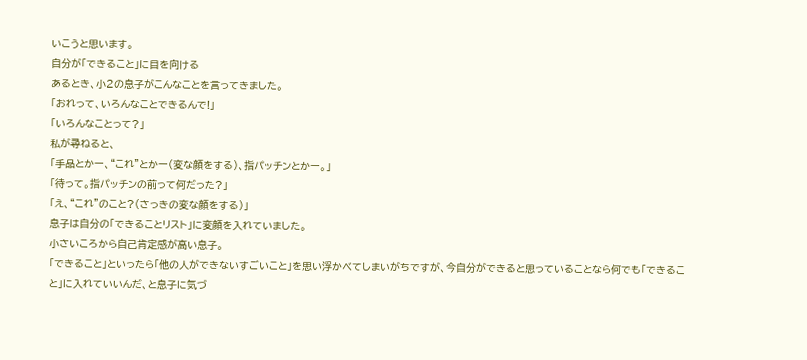いこうと思います。
自分が「できること」に目を向ける
あるとき、小2の息子がこんなことを言ってきました。
「おれって、いろんなことできるんで!」
「いろんなことって?」
私が尋ねると、
「手品とかー、“これ”とかー(変な顔をする)、指パッチンとかー。」
「待って。指パッチンの前って何だった?」
「え、“これ”のこと?(さっきの変な顔をする)」
息子は自分の「できることリスト」に変顔を入れていました。
小さいころから自己肯定感が高い息子。
「できること」といったら「他の人ができないすごいこと」を思い浮かべてしまいがちですが、今自分ができると思っていることなら何でも「できること」に入れていいんだ、と息子に気づ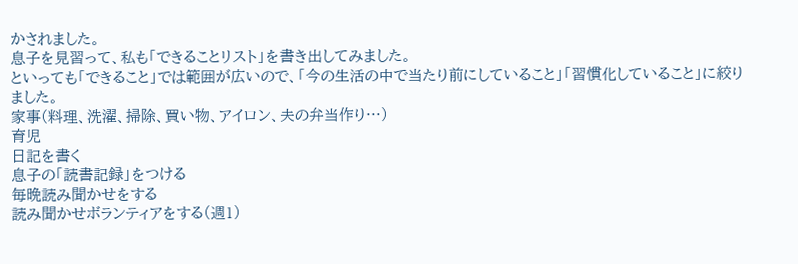かされました。
息子を見習って、私も「できることリスト」を書き出してみました。
といっても「できること」では範囲が広いので、「今の生活の中で当たり前にしていること」「習慣化していること」に絞りました。
家事(料理、洗濯、掃除、買い物、アイロン、夫の弁当作り…)
育児
日記を書く
息子の「読書記録」をつける
毎晩読み聞かせをする
読み聞かせボランティアをする(週1)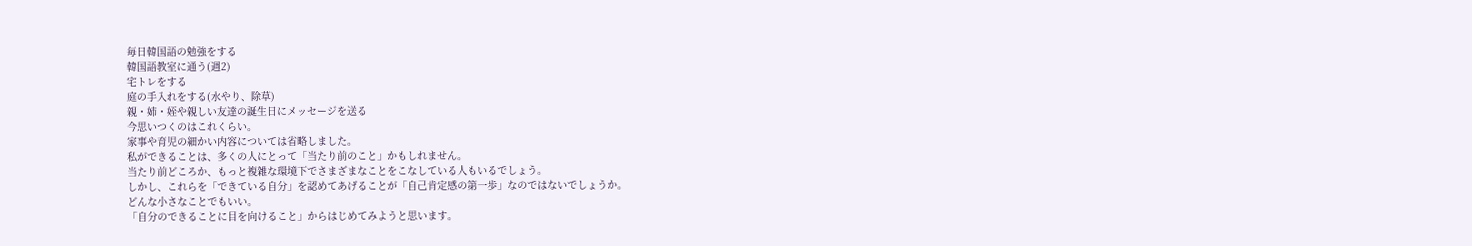毎日韓国語の勉強をする
韓国語教室に通う(週2)
宅トレをする
庭の手入れをする(水やり、除草)
親・姉・姪や親しい友達の誕生日にメッセージを送る
今思いつくのはこれくらい。
家事や育児の細かい内容については省略しました。
私ができることは、多くの人にとって「当たり前のこと」かもしれません。
当たり前どころか、もっと複雑な環境下でさまざまなことをこなしている人もいるでしょう。
しかし、これらを「できている自分」を認めてあげることが「自己肯定感の第一歩」なのではないでしょうか。
どんな小さなことでもいい。
「自分のできることに目を向けること」からはじめてみようと思います。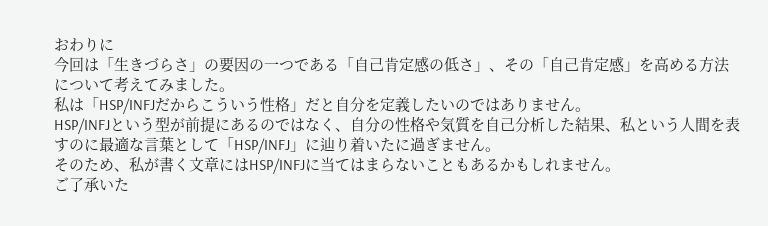おわりに
今回は「生きづらさ」の要因の一つである「自己肯定感の低さ」、その「自己肯定感」を高める方法について考えてみました。
私は「HSP/INFJだからこういう性格」だと自分を定義したいのではありません。
HSP/INFJという型が前提にあるのではなく、自分の性格や気質を自己分析した結果、私という人間を表すのに最適な言葉として「HSP/INFJ」に辿り着いたに過ぎません。
そのため、私が書く文章にはHSP/INFJに当てはまらないこともあるかもしれません。
ご了承いた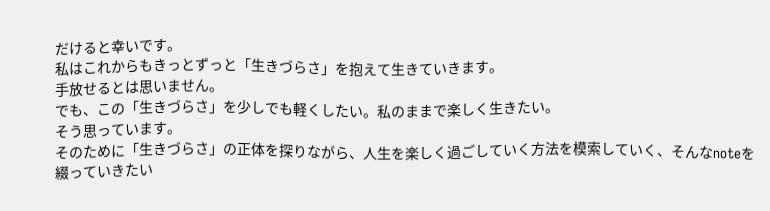だけると幸いです。
私はこれからもきっとずっと「生きづらさ」を抱えて生きていきます。
手放せるとは思いません。
でも、この「生きづらさ」を少しでも軽くしたい。私のままで楽しく生きたい。
そう思っています。
そのために「生きづらさ」の正体を探りながら、人生を楽しく過ごしていく方法を模索していく、そんなnoteを綴っていきたい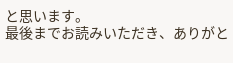と思います。
最後までお読みいただき、ありがと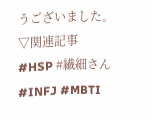うございました。
▽関連記事
#HSP #繊細さん #INFJ #MBTI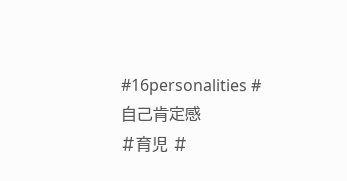#16personalities #自己肯定感
#育児 #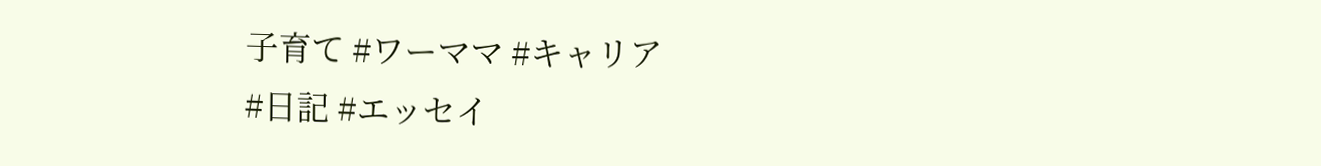子育て #ワーママ #キャリア
#日記 #エッセイ